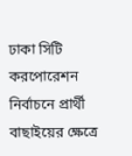ঢাকা সিটি করপোরেশন নির্বাচনে প্রার্থী বাছাইয়ের ক্ষেত্রে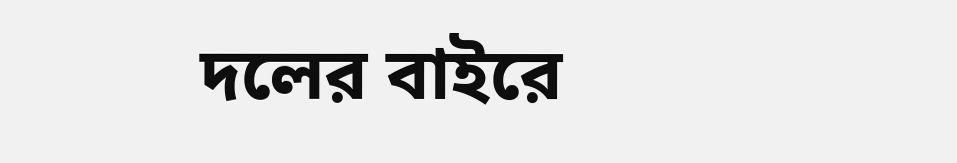দলের বাইরে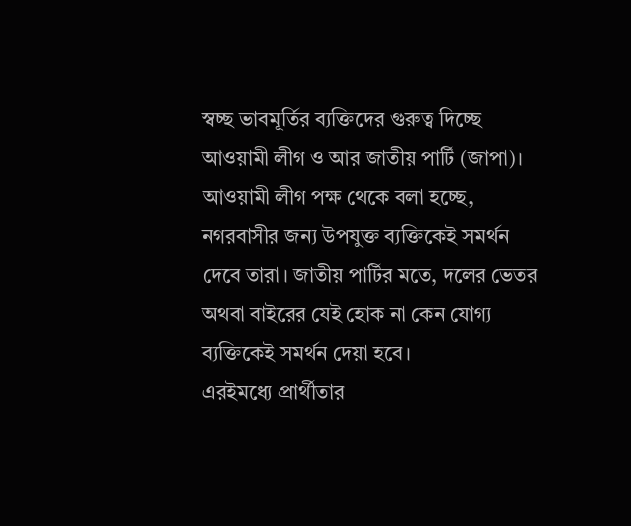স্বচ্ছ ভাবমূর্তির ব্যক্তিদের গুরুত্ব দিচ্ছে আওয়ামী লীগ ও আর জাতীয় পার্টি (জাপা)।
আওয়ামী লীগ পক্ষ থেকে বলা হচ্ছে, নগরবাসীর জন্য উপযুক্ত ব্যক্তিকেই সমর্থন দেবে তারা। জাতীয় পার্টির মতে, দলের ভেতর অথবা বাইরের যেই হোক না কেন যোগ্য ব্যক্তিকেই সমর্থন দেয়া হবে।
এরইমধ্যে প্রার্থীতার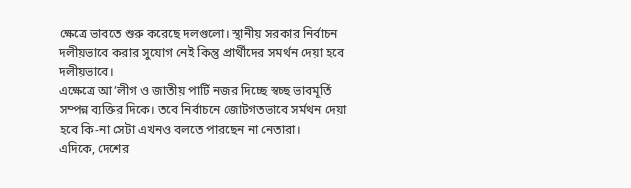ক্ষেত্রে ভাবতে শুরু করেছে দলগুলো। স্থানীয় সরকার নির্বাচন দলীয়ভাবে করার সুযোগ নেই কিন্তু প্রার্থীদের সমর্থন দেয়া হবে দলীয়ভাবে।
এক্ষেত্রে আ’লীগ ও জাতীয় পার্টি নজর দিচ্ছে স্বচ্ছ ভাবমূর্তি সম্পন্ন ব্যক্তির দিকে। তবে নির্বাচনে জোটগতভাবে সর্মথন দেয়া হবে কি-না সেটা এখনও বলতে পারছেন না নেতারা।
এদিকে, দেশের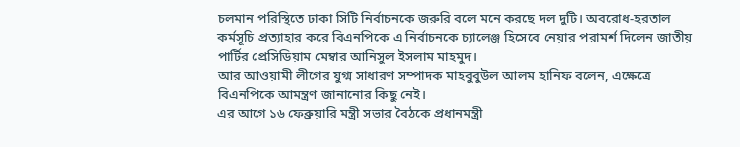চলমান পরিস্থিতে ঢাকা সিটি নির্বাচনকে জরুরি বলে মনে করছে দল দুটি। অবরোধ-হরতাল কর্মসূচি প্রত্যাহার করে বিএনপিকে এ নির্বাচনকে চ্যালেঞ্জ হিসেবে নেয়ার পরামর্শ দিলেন জাতীয় পার্টির প্রেসিডিয়াম মেম্বার আনিসুল ইসলাম মাহমুদ।
আর আওয়ামী লীগের যুগ্ম সাধারণ সম্পাদক মাহবুবুউল আলম হানিফ বলেন, এক্ষেত্রে বিএনপিকে আমন্ত্রণ জানানোর কিছু নেই।
এর আগে ১৬ ফেব্রুয়ারি মন্ত্রী সভার বৈঠকে প্রধানমন্ত্রী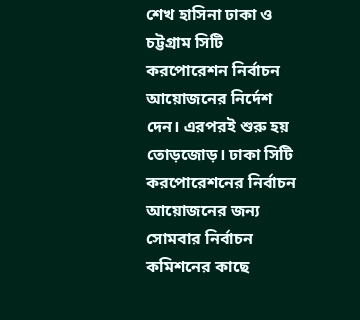শেখ হাসিনা ঢাকা ও চট্টগ্রাম সিটি করপোরেশন নির্বাচন আয়োজনের নির্দেশ দেন। এরপরই শুরু হয় তোড়জোড়। ঢাকা সিটি করপোরেশনের নির্বাচন আয়োজনের জন্য সোমবার নির্বাচন কমিশনের কাছে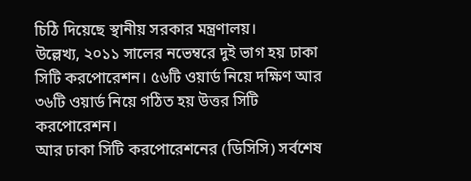চিঠি দিয়েছে স্থানীয় সরকার মন্ত্রণালয়।
উল্লেখ্য, ২০১১ সালের নভেম্বরে দুই ভাগ হয় ঢাকা সিটি করপোরেশন। ৫৬টি ওয়ার্ড নিয়ে দক্ষিণ আর ৩৬টি ওয়ার্ড নিয়ে গঠিত হয় উত্তর সিটি করপোরেশন।
আর ঢাকা সিটি করপোরেশনের (ডিসিসি) সর্বশেষ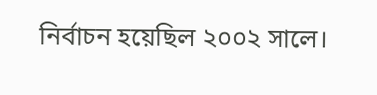নির্বাচন হয়েছিল ২০০২ সালে।